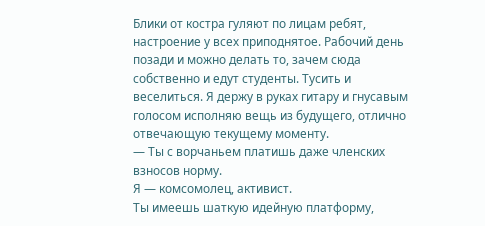Блики от костра гуляют по лицам ребят, настроение у всех приподнятое. Рабочий день позади и можно делать то, зачем сюда собственно и едут студенты. Тусить и веселиться. Я держу в руках гитару и гнусавым голосом исполняю вещь из будущего, отлично отвечающую текущему моменту.
— Ты с ворчаньем платишь даже членских взносов норму.
Я — комсомолец, активист.
Ты имеешь шаткую идейную платформу,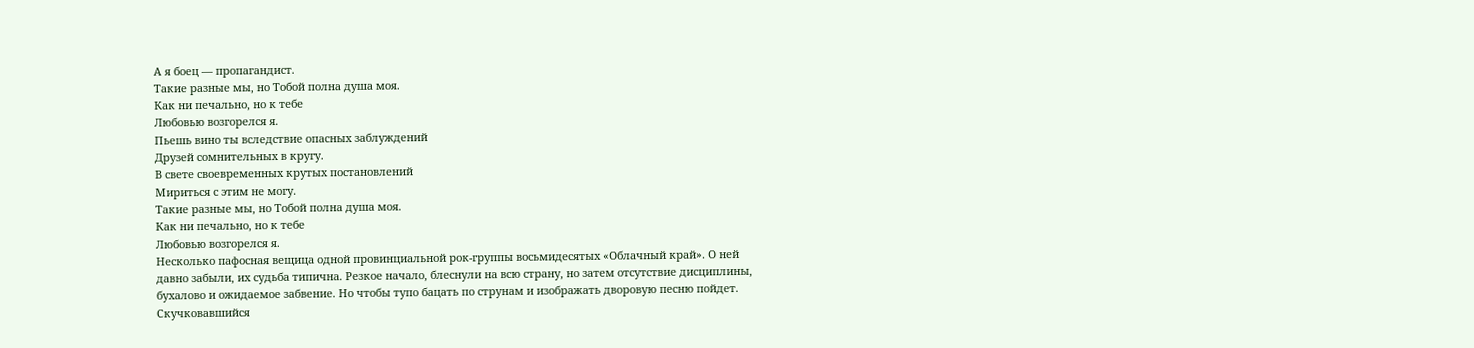А я боец — пропагандист.
Такие разные мы, но Тобой полна душа моя.
Как ни печально, но к тебе
Любовью возгорелся я.
Пьешь вино ты вследствие опасных заблуждений
Друзей сомнительных в кругу.
В свете своевременных крутых постановлений
Мириться с этим не могу.
Такие разные мы, но Тобой полна душа моя.
Как ни печально, но к тебе
Любовью возгорелся я.
Несколько пафосная вещица одной провинциальной рок-группы восьмидесятых «Облачный край». О ней давно забыли, их судьба типична. Резкое начало, блеснули на всю страну, но затем отсутствие дисциплины, бухалово и ожидаемое забвение. Но чтобы тупо бацать по струнам и изображать дворовую песню пойдет. Скучковавшийся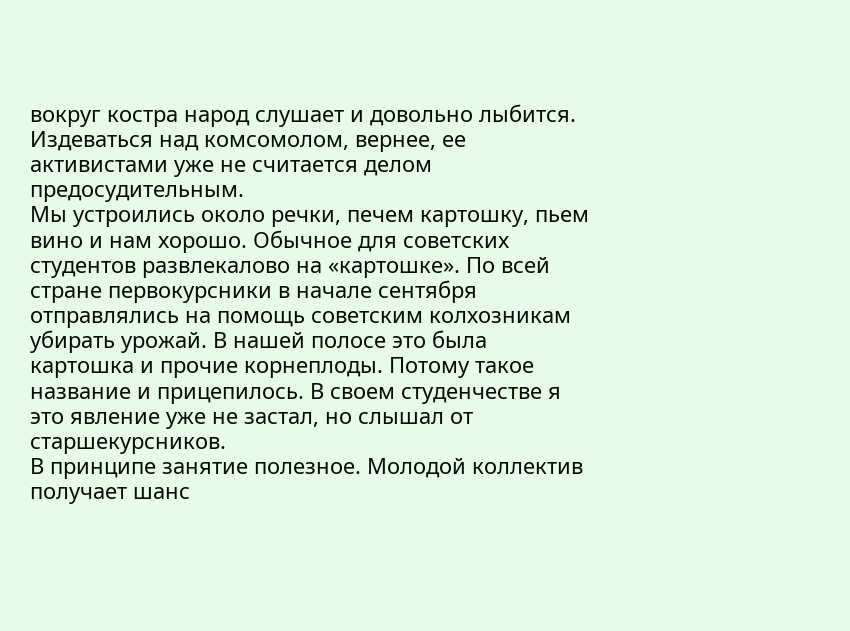вокруг костра народ слушает и довольно лыбится. Издеваться над комсомолом, вернее, ее активистами уже не считается делом предосудительным.
Мы устроились около речки, печем картошку, пьем вино и нам хорошо. Обычное для советских студентов развлекалово на «картошке». По всей стране первокурсники в начале сентября отправлялись на помощь советским колхозникам убирать урожай. В нашей полосе это была картошка и прочие корнеплоды. Потому такое название и прицепилось. В своем студенчестве я это явление уже не застал, но слышал от старшекурсников.
В принципе занятие полезное. Молодой коллектив получает шанс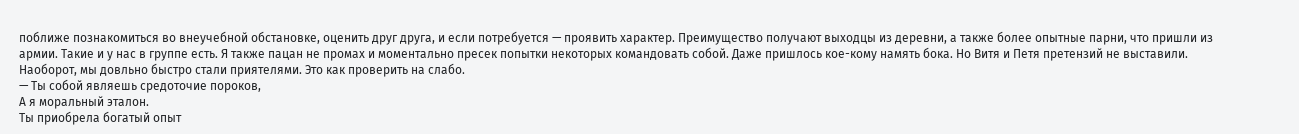поближе познакомиться во внеучебной обстановке, оценить друг друга, и если потребуется — проявить характер. Преимущество получают выходцы из деревни, а также более опытные парни, что пришли из армии. Такие и у нас в группе есть. Я также пацан не промах и моментально пресек попытки некоторых командовать собой. Даже пришлось кое-кому намять бока. Но Витя и Петя претензий не выставили. Наоборот, мы довльно быстро стали приятелями. Это как проверить на слабо.
— Ты собой являешь средоточие пороков,
А я моральный эталон.
Ты приобрела богатый опыт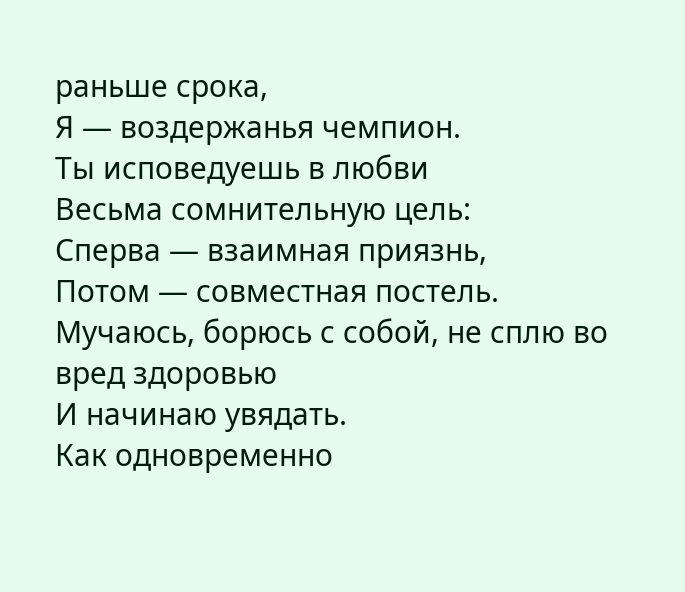раньше срока,
Я — воздержанья чемпион.
Ты исповедуешь в любви
Весьма сомнительную цель:
Сперва — взаимная приязнь,
Потом — совместная постель.
Мучаюсь, борюсь с собой, не сплю во вред здоровью
И начинаю увядать.
Как одновременно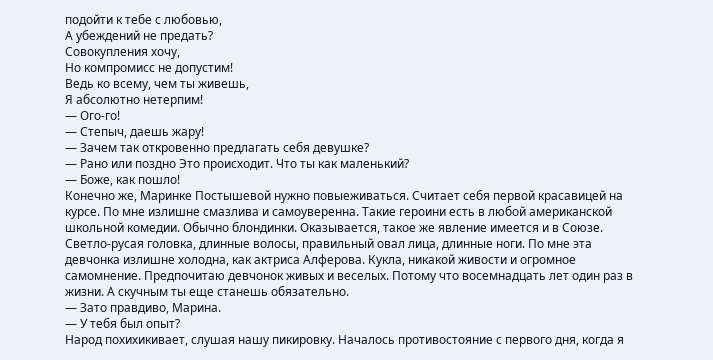подойти к тебе с любовью,
А убеждений не предать?
Совокупления хочу,
Но компромисс не допустим!
Ведь ко всему, чем ты живешь,
Я абсолютно нетерпим!
— Ого-го!
— Степыч, даешь жару!
— Зачем так откровенно предлагать себя девушке?
— Рано или поздно Это происходит. Что ты как маленький?
— Боже, как пошло!
Конечно же, Маринке Постышевой нужно повыеживаться. Считает себя первой красавицей на курсе. По мне излишне смазлива и самоуверенна. Такие героини есть в любой американской школьной комедии. Обычно блондинки. Оказывается, такое же явление имеется и в Союзе. Светло-русая головка, длинные волосы, правильный овал лица, длинные ноги. По мне эта девчонка излишне холодна, как актриса Алферова. Кукла, никакой живости и огромное самомнение. Предпочитаю девчонок живых и веселых. Потому что восемнадцать лет один раз в жизни. А скучным ты еще станешь обязательно.
— Зато правдиво, Марина.
— У тебя был опыт?
Народ похихикивает, слушая нашу пикировку. Началось противостояние с первого дня, когда я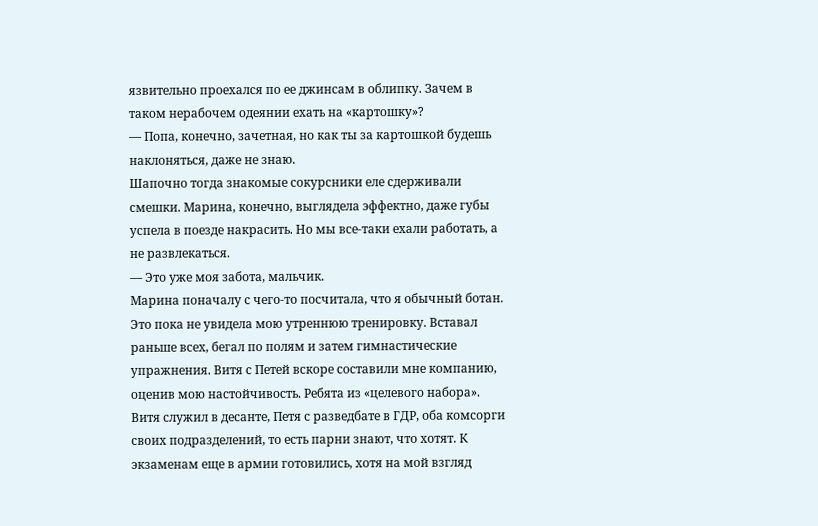язвительно проехался по ее джинсам в облипку. Зачем в таком нерабочем одеянии ехать на «картошку»?
— Попа, конечно, зачетная, но как ты за картошкой будешь наклоняться, даже не знаю.
Шапочно тогда знакомые сокурсники еле сдерживали смешки. Марина, конечно, выглядела эффектно, даже губы успела в поезде накрасить. Но мы все-таки ехали работать, а не развлекаться.
— Это уже моя забота, мальчик.
Марина поначалу с чего-то посчитала, что я обычный ботан. Это пока не увидела мою утреннюю тренировку. Вставал раньше всех, бегал по полям и затем гимнастические упражнения. Витя с Петей вскоре составили мне компанию, оценив мою настойчивость. Ребята из «целевого набора». Витя служил в десанте, Петя с разведбате в ГДР, оба комсорги своих подразделений, то есть парни знают, что хотят. К экзаменам еще в армии готовились, хотя на мой взгляд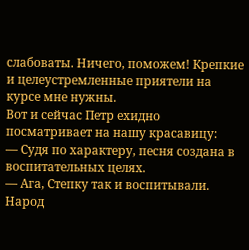слабоваты. Ничего, поможем! Крепкие и целеустремленные приятели на курсе мне нужны.
Вот и сейчас Петр ехидно посматривает на нашу красавицу:
— Судя по характеру, песня создана в воспитательных целях.
— Ага, Степку так и воспитывали.
Народ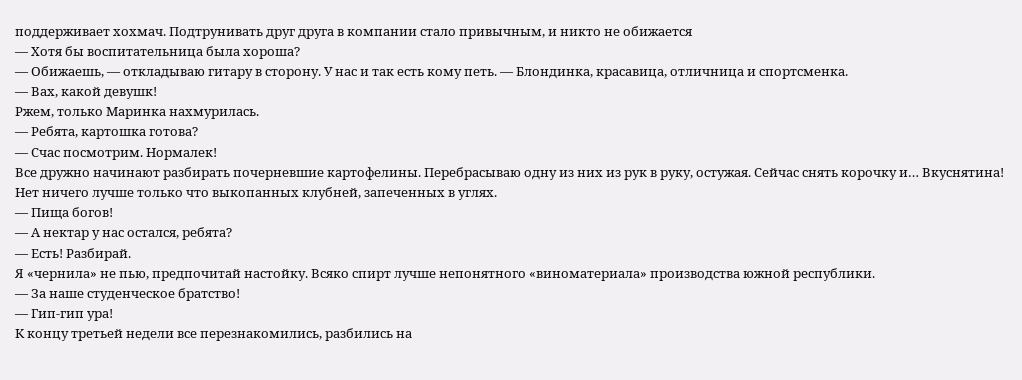поддерживает хохмач. Подтрунивать друг друга в компании стало привычным, и никто не обижается
— Хотя бы воспитательница была хороша?
— Обижаешь, — откладываю гитару в сторону. У нас и так есть кому петь. — Блондинка, красавица, отличница и спортсменка.
— Вах, какой девушк!
Ржем, только Маринка нахмурилась.
— Ребята, картошка готова?
— Счас посмотрим. Нормалек!
Все дружно начинают разбирать почерневшие картофелины. Перебрасываю одну из них из рук в руку, остужая. Сейчас снять корочку и… Вкуснятина! Нет ничего лучше только что выкопанных клубней, запеченных в углях.
— Пища богов!
— А нектар у нас остался, ребята?
— Есть! Разбирай.
Я «чернила» не пью, предпочитай настойку. Всяко спирт лучше непонятного «виноматериала» производства южной республики.
— За наше студенческое братство!
— Гип-гип ура!
К концу третьей недели все перезнакомились, разбились на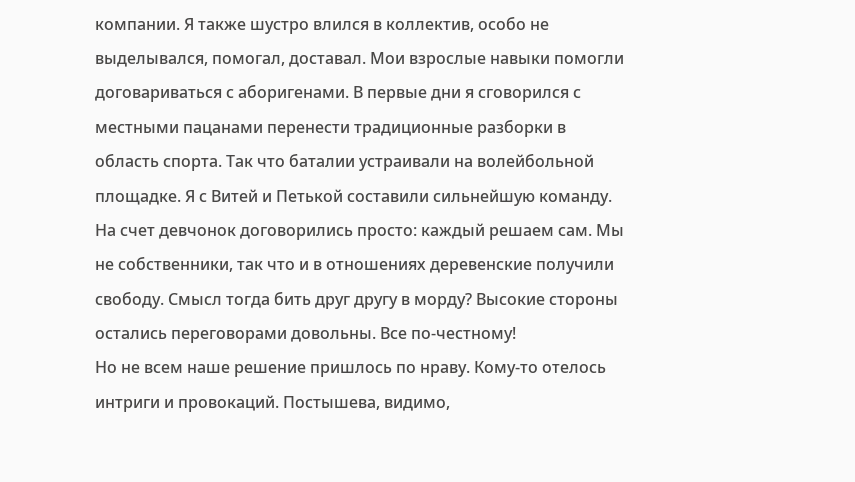компании. Я также шустро влился в коллектив, особо не выделывался, помогал, доставал. Мои взрослые навыки помогли договариваться с аборигенами. В первые дни я сговорился с местными пацанами перенести традиционные разборки в область спорта. Так что баталии устраивали на волейбольной площадке. Я с Витей и Петькой составили сильнейшую команду. На счет девчонок договорились просто: каждый решаем сам. Мы не собственники, так что и в отношениях деревенские получили свободу. Смысл тогда бить друг другу в морду? Высокие стороны остались переговорами довольны. Все по-честному!
Но не всем наше решение пришлось по нраву. Кому-то отелось интриги и провокаций. Постышева, видимо,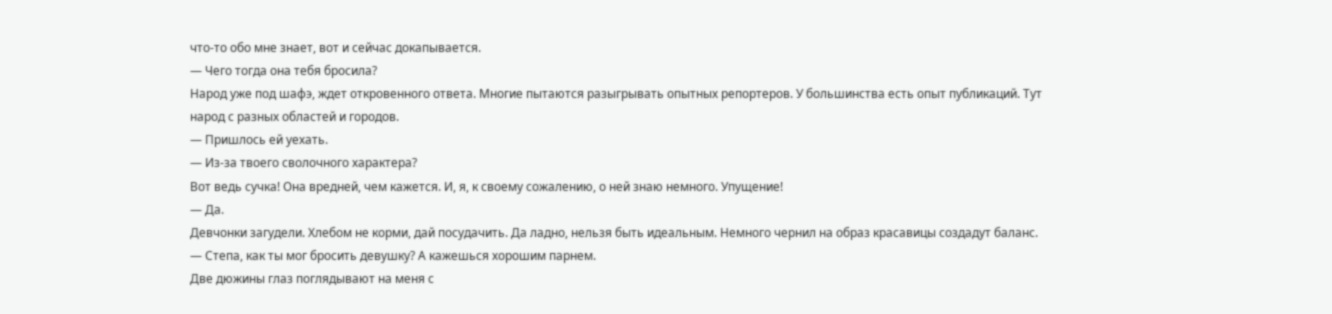что-то обо мне знает, вот и сейчас докапывается.
— Чего тогда она тебя бросила?
Народ уже под шафэ, ждет откровенного ответа. Многие пытаются разыгрывать опытных репортеров. У большинства есть опыт публикаций. Тут народ с разных областей и городов.
— Пришлось ей уехать.
— Из-за твоего сволочного характера?
Вот ведь сучка! Она вредней, чем кажется. И, я, к своему сожалению, о ней знаю немного. Упущение!
— Да.
Девчонки загудели. Хлебом не корми, дай посудачить. Да ладно, нельзя быть идеальным. Немного чернил на образ красавицы создадут баланс.
— Степа, как ты мог бросить девушку? А кажешься хорошим парнем.
Две дюжины глаз поглядывают на меня с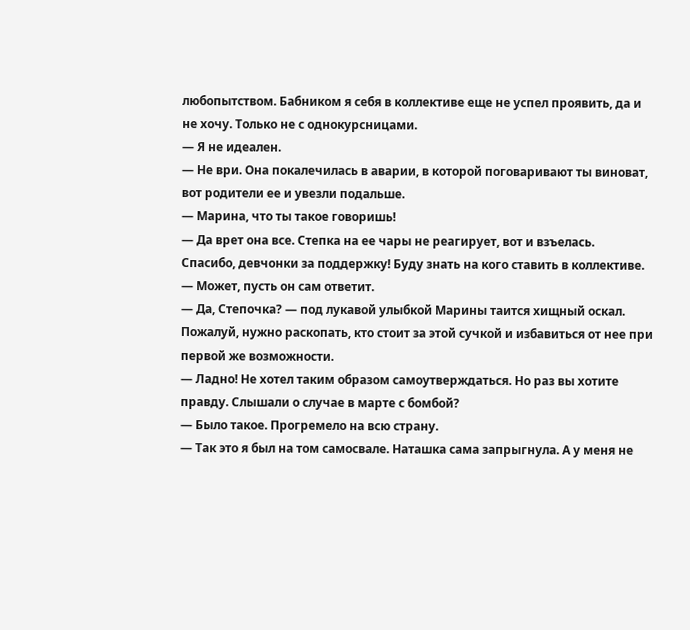любопытством. Бабником я себя в коллективе еще не успел проявить, да и не хочу. Только не с однокурсницами.
— Я не идеален.
— Не ври. Она покалечилась в аварии, в которой поговаривают ты виноват, вот родители ее и увезли подальше.
— Марина, что ты такое говоришь!
— Да врет она все. Степка на ее чары не реагирует, вот и взъелась.
Спасибо, девчонки за поддержку! Буду знать на кого ставить в коллективе.
— Может, пусть он сам ответит.
— Да, Степочка? — под лукавой улыбкой Марины таится хищный оскал. Пожалуй, нужно раскопать, кто стоит за этой сучкой и избавиться от нее при первой же возможности.
— Ладно! Не хотел таким образом самоутверждаться. Но раз вы хотите правду. Слышали о случае в марте с бомбой?
— Было такое. Прогремело на всю страну.
— Так это я был на том самосвале. Наташка сама запрыгнула. А у меня не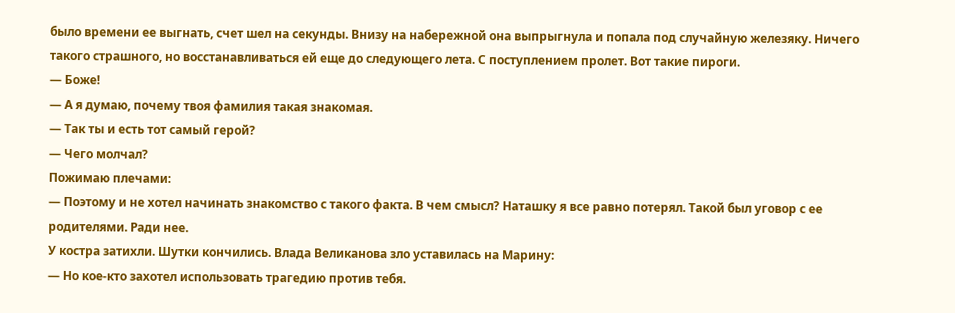было времени ее выгнать, счет шел на секунды. Внизу на набережной она выпрыгнула и попала под случайную железяку. Ничего такого страшного, но восстанавливаться ей еще до следующего лета. С поступлением пролет. Вот такие пироги.
— Боже!
— А я думаю, почему твоя фамилия такая знакомая.
— Так ты и есть тот самый герой?
— Чего молчал?
Пожимаю плечами:
— Поэтому и не хотел начинать знакомство с такого факта. В чем смысл? Наташку я все равно потерял. Такой был уговор с ее родителями. Ради нее.
У костра затихли. Шутки кончились. Влада Великанова зло уставилась на Марину:
— Но кое-кто захотел использовать трагедию против тебя.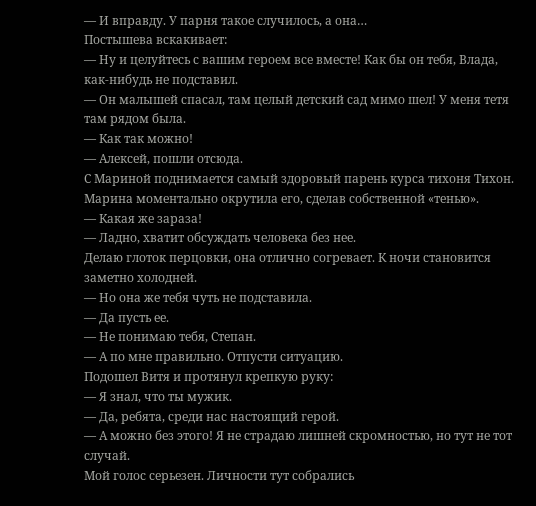— И вправду. У парня такое случилось, а она…
Постышева вскакивает:
— Ну и целуйтесь с вашим героем все вместе! Как бы он тебя, Влада, как-нибудь не подставил.
— Он малышей спасал, там целый детский сад мимо шел! У меня тетя там рядом была.
— Как так можно!
— Алексей, пошли отсюда.
С Мариной поднимается самый здоровый парень курса тихоня Тихон. Марина моментально окрутила его, сделав собственной «тенью».
— Какая же зараза!
— Ладно, хватит обсуждать человека без нее.
Делаю глоток перцовки, она отлично согревает. К ночи становится заметно холодней.
— Но она же тебя чуть не подставила.
— Да пусть ее.
— Не понимаю тебя, Степан.
— А по мне правильно. Отпусти ситуацию.
Подошел Витя и протянул крепкую руку:
— Я знал, что ты мужик.
— Да, ребята, среди нас настоящий герой.
— А можно без этого! Я не страдаю лишней скромностью, но тут не тот случай.
Мой голос серьезен. Личности тут собрались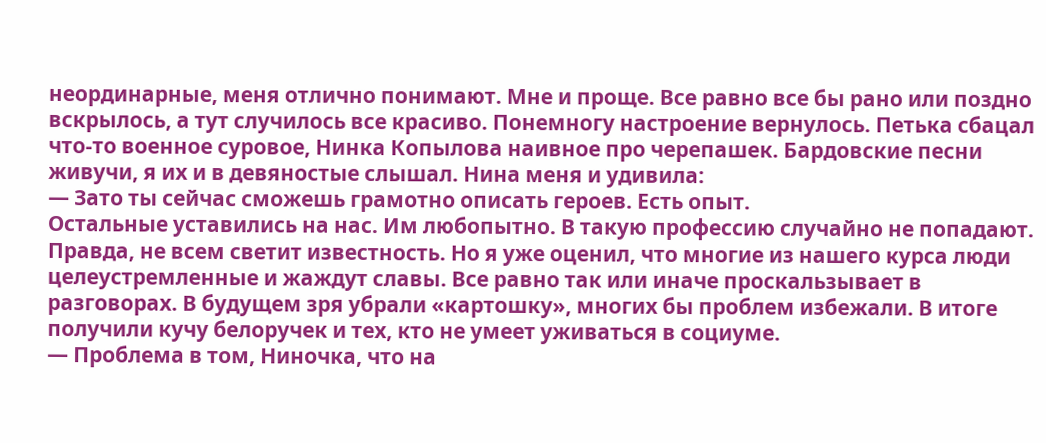неординарные, меня отлично понимают. Мне и проще. Все равно все бы рано или поздно вскрылось, а тут случилось все красиво. Понемногу настроение вернулось. Петька сбацал что-то военное суровое, Нинка Копылова наивное про черепашек. Бардовские песни живучи, я их и в девяностые слышал. Нина меня и удивила:
— Зато ты сейчас сможешь грамотно описать героев. Есть опыт.
Остальные уставились на нас. Им любопытно. В такую профессию случайно не попадают. Правда, не всем светит известность. Но я уже оценил, что многие из нашего курса люди целеустремленные и жаждут славы. Все равно так или иначе проскальзывает в разговорах. В будущем зря убрали «картошку», многих бы проблем избежали. В итоге получили кучу белоручек и тех, кто не умеет уживаться в социуме.
— Проблема в том, Ниночка, что на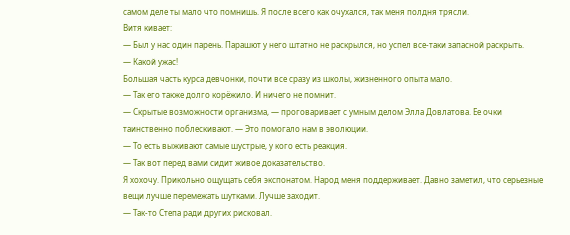самом деле ты мало что помнишь. Я после всего как очухался, так меня полдня трясли.
Витя кивает:
— Был у нас один парень. Парашют у него штатно не раскрылся, но успел все-таки запасной раскрыть.
— Какой ужас!
Большая часть курса девчонки, почти все сразу из школы, жизненного опыта мало.
— Так его также долго корёжило. И ничего не помнит.
— Скрытые возможности организма, — проговаривает с умным делом Элла Довлатова. Ее очки таинственно поблескивают. — Это помогало нам в эволюции.
— То есть выживают самые шустрые, у кого есть реакция.
— Так вот перед вами сидит живое доказательство.
Я хохочу. Прикольно ощущать себя экспонатом. Народ меня поддерживает. Давно заметил, что серьезные вещи лучше перемежать шутками. Лучше заходит.
— Так-то Степа ради других рисковал.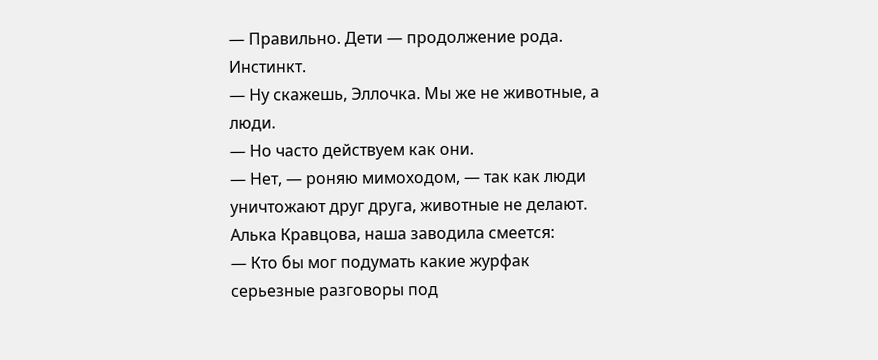— Правильно. Дети — продолжение рода. Инстинкт.
— Ну скажешь, Эллочка. Мы же не животные, а люди.
— Но часто действуем как они.
— Нет, — роняю мимоходом, — так как люди уничтожают друг друга, животные не делают.
Алька Кравцова, наша заводила смеется:
— Кто бы мог подумать какие журфак серьезные разговоры под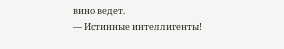вино ведет.
— Истинные интеллигенты!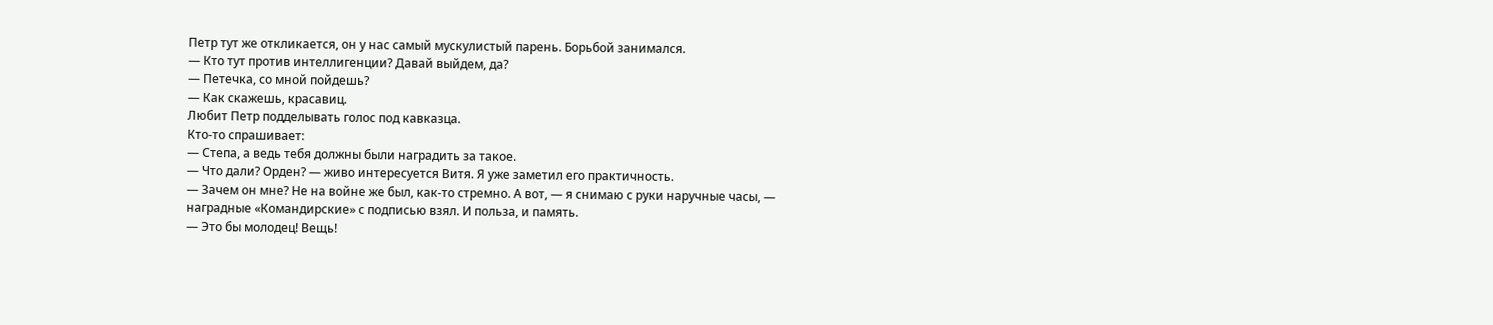Петр тут же откликается, он у нас самый мускулистый парень. Борьбой занимался.
— Кто тут против интеллигенции? Давай выйдем, да?
— Петечка, со мной пойдешь?
— Как скажешь, красавиц.
Любит Петр подделывать голос под кавказца.
Кто-то спрашивает:
— Степа, а ведь тебя должны были наградить за такое.
— Что дали? Орден? — живо интересуется Витя. Я уже заметил его практичность.
— Зачем он мне? Не на войне же был, как-то стремно. А вот, — я снимаю с руки наручные часы, — наградные «Командирские» с подписью взял. И польза, и память.
— Это бы молодец! Вещь!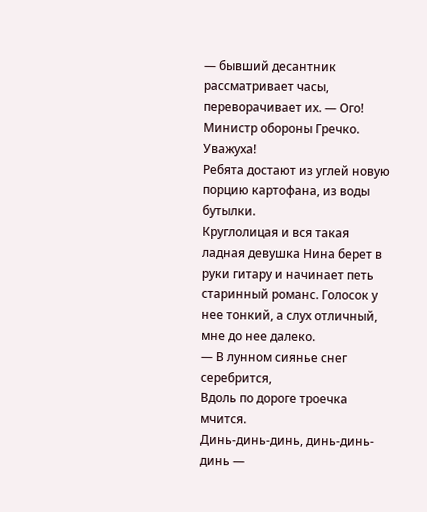— бывший десантник рассматривает часы, переворачивает их. — Ого! Министр обороны Гречко. Уважуха!
Ребята достают из углей новую порцию картофана, из воды бутылки.
Круглолицая и вся такая ладная девушка Нина берет в руки гитару и начинает петь старинный романс. Голосок у нее тонкий, а слух отличный, мне до нее далеко.
— В лунном сиянье снег серебрится,
Вдоль по дороге троечка мчится.
Динь-динь-динь, динь-динь-динь —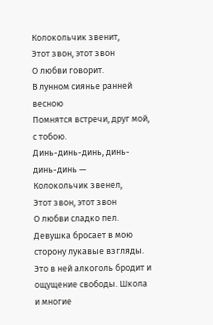Колокольчик звенит,
Этот звон, этот звон
О любви говорит.
В лунном сиянье ранней весною
Помнятся встречи, друг мой, с тобою.
Динь-динь-динь, динь-динь-динь —
Колокольчик звенел,
Этот звон, этот звон
О любви сладко пел.
Девушка бросает в мою сторону лукавые взгляды. Это в ней алкоголь бродит и ощущение свободы. Школа и многие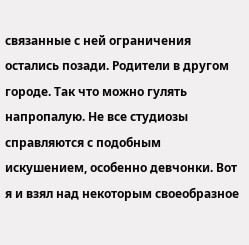связанные с ней ограничения остались позади. Родители в другом городе. Так что можно гулять напропалую. Не все студиозы справляются с подобным искушением, особенно девчонки. Вот я и взял над некоторым своеобразное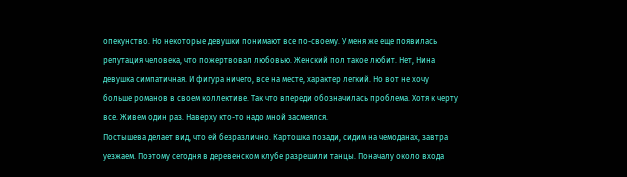опекунство. Но некоторые девушки понимают все по-своему. У меня же еще появилась репутация человека, что пожертвовал любовью. Женский пол такое любит. Нет, Нина девушка симпатичная. И фигура ничего, все на месте, характер легкий. Но вот не хочу больше романов в своем коллективе. Так что впереди обозначилась проблема. Хотя к черту все. Живем один раз. Наверху кто-то надо мной засмеялся.
Постышева делает вид, что ей безразлично. Картошка позади, сидим на чемоданах, завтра уезжаем. Поэтому сегодня в деревенском клубе разрешили танцы. Поначалу около входа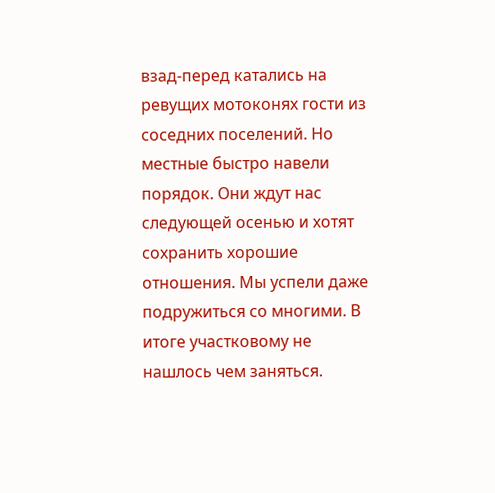взад-перед катались на ревущих мотоконях гости из соседних поселений. Но местные быстро навели порядок. Они ждут нас следующей осенью и хотят сохранить хорошие отношения. Мы успели даже подружиться со многими. В итоге участковому не нашлось чем заняться.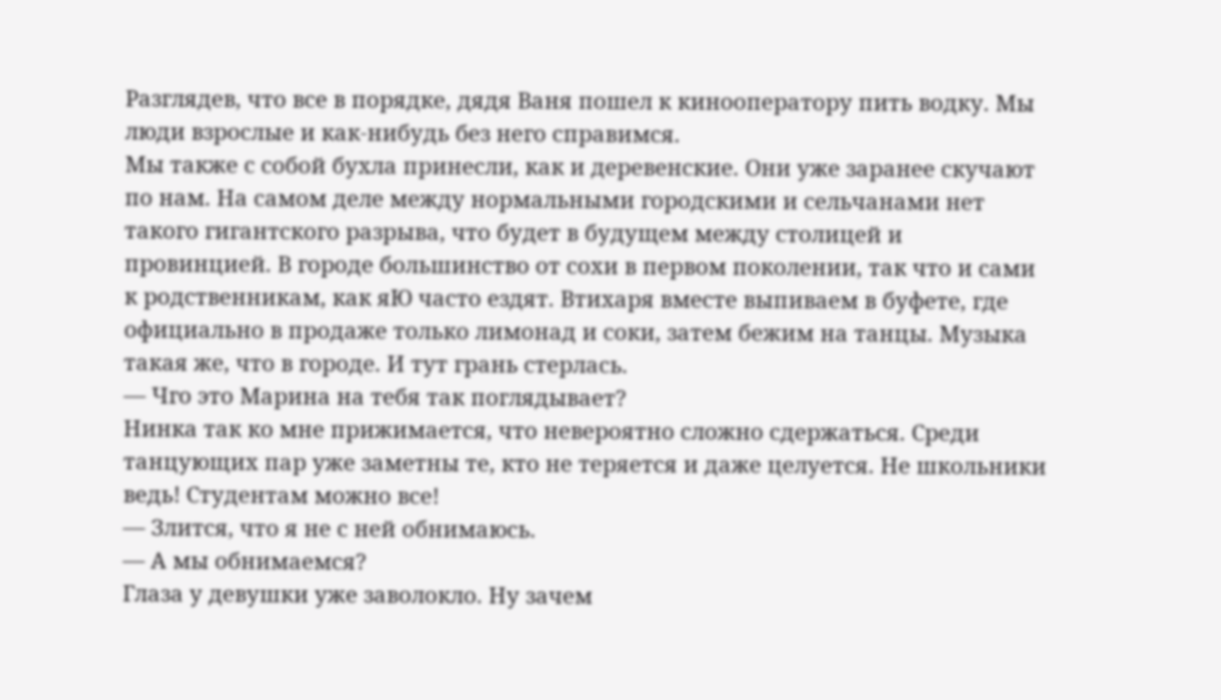Разглядев, что все в порядке, дядя Ваня пошел к кинооператору пить водку. Мы люди взрослые и как-нибудь без него справимся.
Мы также с собой бухла принесли, как и деревенские. Они уже заранее скучают по нам. На самом деле между нормальными городскими и сельчанами нет такого гигантского разрыва, что будет в будущем между столицей и провинцией. В городе большинство от сохи в первом поколении, так что и сами к родственникам, как яЮ часто ездят. Втихаря вместе выпиваем в буфете, где официально в продаже только лимонад и соки, затем бежим на танцы. Музыка такая же, что в городе. И тут грань стерлась.
— Чго это Марина на тебя так поглядывает?
Нинка так ко мне прижимается, что невероятно сложно сдержаться. Среди танцующих пар уже заметны те, кто не теряется и даже целуется. Не школьники ведь! Студентам можно все!
— Злится, что я не с ней обнимаюсь.
— А мы обнимаемся?
Глаза у девушки уже заволокло. Ну зачем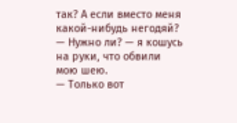так? А если вместо меня какой-нибудь негодяй?
— Нужно ли? — я кошусь на руки, что обвили мою шею.
— Только вот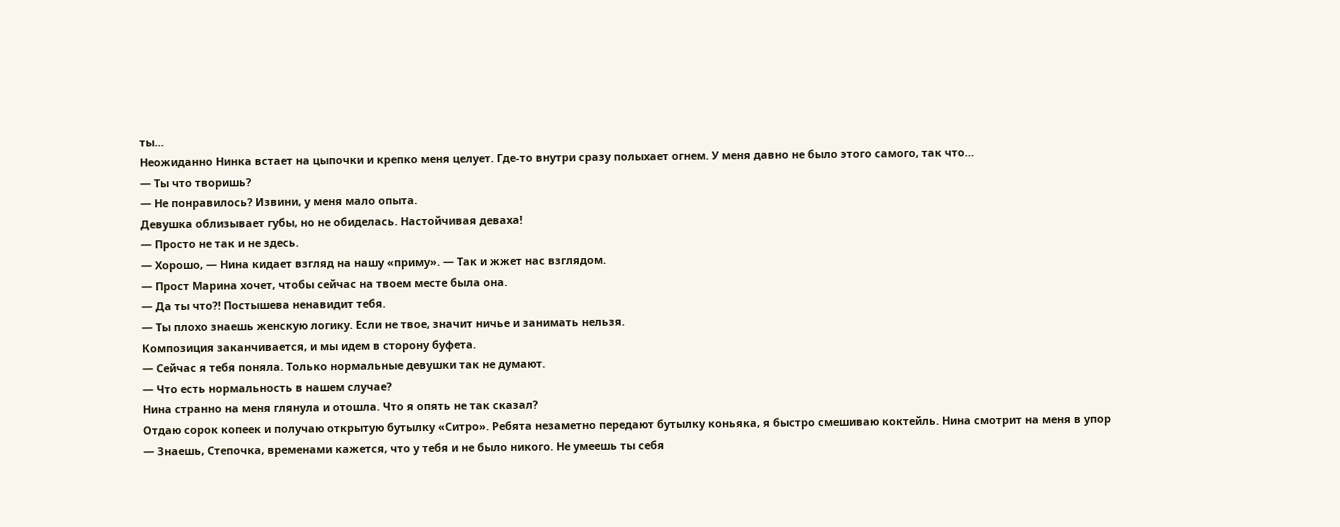ты…
Неожиданно Нинка встает на цыпочки и крепко меня целует. Где-то внутри сразу полыхает огнем. У меня давно не было этого самого, так что…
— Ты что творишь?
— Не понравилось? Извини, у меня мало опыта.
Девушка облизывает губы, но не обиделась. Настойчивая деваха!
— Просто не так и не здесь.
— Хорошо, — Нина кидает взгляд на нашу «приму». — Так и жжет нас взглядом.
— Прост Марина хочет, чтобы сейчас на твоем месте была она.
— Да ты что⁈ Постышева ненавидит тебя.
— Ты плохо знаешь женскую логику. Если не твое, значит ничье и занимать нельзя.
Композиция заканчивается, и мы идем в сторону буфета.
— Сейчас я тебя поняла. Только нормальные девушки так не думают.
— Что есть нормальность в нашем случае?
Нина странно на меня глянула и отошла. Что я опять не так сказал?
Отдаю сорок копеек и получаю открытую бутылку «Ситро». Ребята незаметно передают бутылку коньяка, я быстро смешиваю коктейль. Нина смотрит на меня в упор
— Знаешь, Степочка, временами кажется, что у тебя и не было никого. Не умеешь ты себя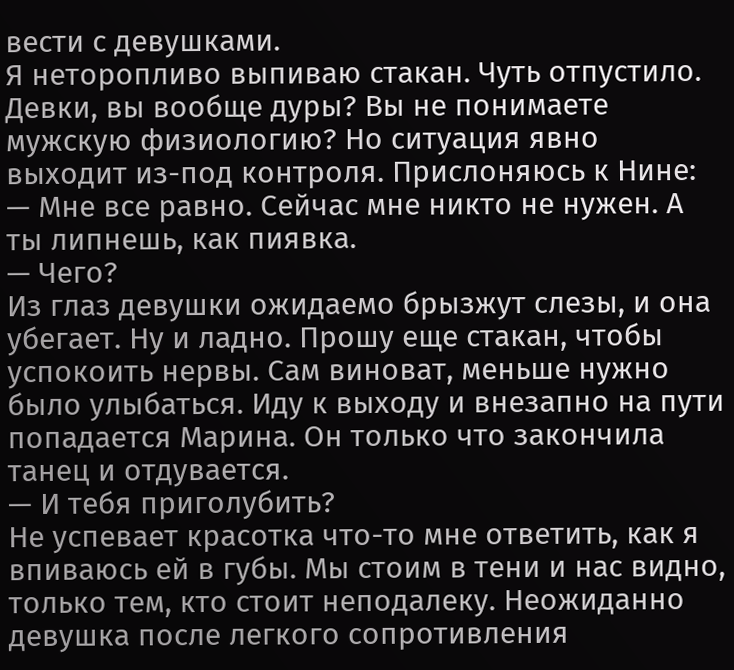вести с девушками.
Я неторопливо выпиваю стакан. Чуть отпустило. Девки, вы вообще дуры? Вы не понимаете мужскую физиологию? Но ситуация явно выходит из-под контроля. Прислоняюсь к Нине:
— Мне все равно. Сейчас мне никто не нужен. А ты липнешь, как пиявка.
— Чего?
Из глаз девушки ожидаемо брызжут слезы, и она убегает. Ну и ладно. Прошу еще стакан, чтобы успокоить нервы. Сам виноват, меньше нужно было улыбаться. Иду к выходу и внезапно на пути попадается Марина. Он только что закончила танец и отдувается.
— И тебя приголубить?
Не успевает красотка что-то мне ответить, как я впиваюсь ей в губы. Мы стоим в тени и нас видно, только тем, кто стоит неподалеку. Неожиданно девушка после легкого сопротивления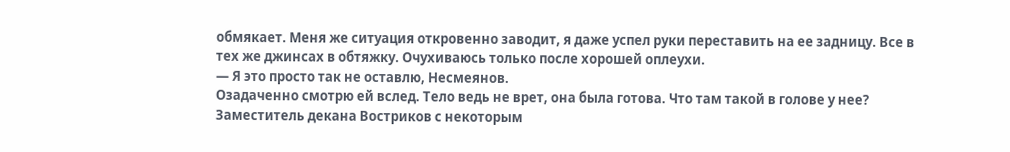обмякает. Меня же ситуация откровенно заводит, я даже успел руки переставить на ее задницу. Все в тех же джинсах в обтяжку. Очухиваюсь только после хорошей оплеухи.
— Я это просто так не оставлю, Несмеянов.
Озадаченно смотрю ей вслед. Тело ведь не врет, она была готова. Что там такой в голове у нее?
Заместитель декана Востриков с некоторым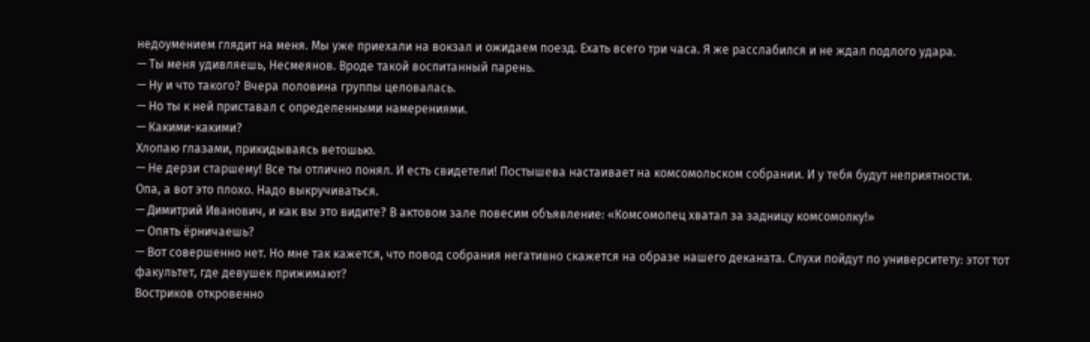недоумением глядит на меня. Мы уже приехали на вокзал и ожидаем поезд. Ехать всего три часа. Я же расслабился и не ждал подлого удара.
— Ты меня удивляешь, Несмеянов. Вроде такой воспитанный парень.
— Ну и что такого? Вчера половина группы целовалась.
— Но ты к ней приставал с определенными намерениями.
— Какими-какими?
Хлопаю глазами, прикидываясь ветошью.
— Не дерзи старшему! Все ты отлично понял. И есть свидетели! Постышева настаивает на комсомольском собрании. И у тебя будут неприятности.
Опа, а вот это плохо. Надо выкручиваться.
— Димитрий Иванович, и как вы это видите? В актовом зале повесим объявление: «Комсомолец хватал за задницу комсомолку!»
— Опять ёрничаешь?
— Вот совершенно нет. Но мне так кажется, что повод собрания негативно скажется на образе нашего деканата. Слухи пойдут по университету: этот тот факультет, где девушек прижимают?
Востриков откровенно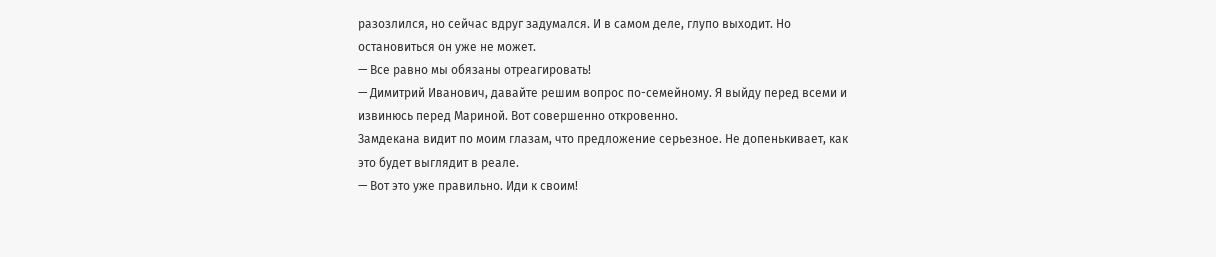разозлился, но сейчас вдруг задумался. И в самом деле, глупо выходит. Но остановиться он уже не может.
— Все равно мы обязаны отреагировать!
— Димитрий Иванович, давайте решим вопрос по-семейному. Я выйду перед всеми и извинюсь перед Мариной. Вот совершенно откровенно.
Замдекана видит по моим глазам, что предложение серьезное. Не допенькивает, как это будет выглядит в реале.
— Вот это уже правильно. Иди к своим!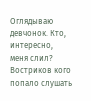Оглядываю девчонок. Кто, интересно, меня слил? Востриков кого попало слушать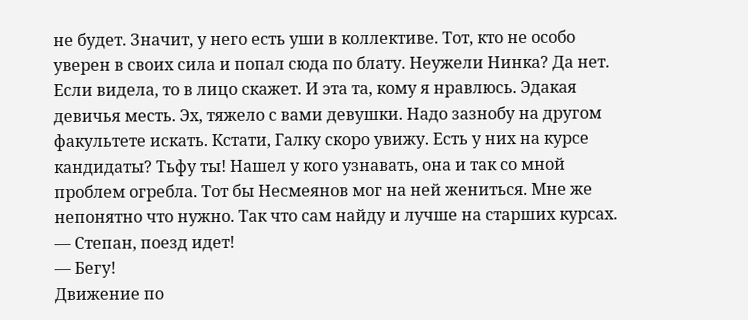не будет. Значит, у него есть уши в коллективе. Тот, кто не особо уверен в своих сила и попал сюда по блату. Неужели Нинка? Да нет. Если видела, то в лицо скажет. И эта та, кому я нравлюсь. Эдакая девичья месть. Эх, тяжело с вами девушки. Надо зазнобу на другом факультете искать. Кстати, Галку скоро увижу. Есть у них на курсе кандидаты? Тьфу ты! Нашел у кого узнавать, она и так со мной проблем огребла. Тот бы Несмеянов мог на ней жениться. Мне же непонятно что нужно. Так что сам найду и лучше на старших курсах.
— Степан, поезд идет!
— Бегу!
Движение по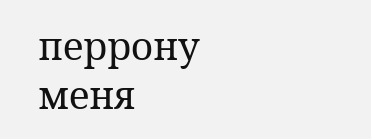перрону меня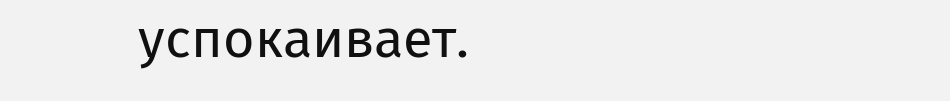успокаивает.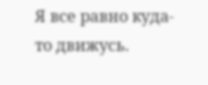Я все равно куда-то движусь.